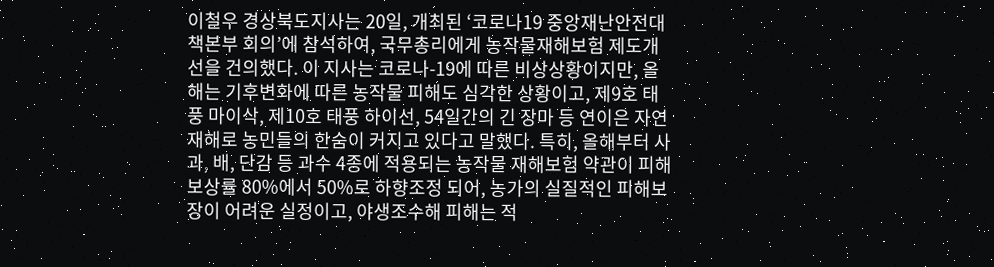이철우 경상북도지사는 20일, 개최된 ‘코로나19 중앙재난안전대책본부 회의’에 참석하여, 국무총리에게 농작물재해보험 제도개선을 건의했다. 이 지사는 코로나-19에 따른 비상상황이지만, 올해는 기후변화에 따른 농작물 피해도 심각한 상황이고, 제9호 태풍 마이삭, 제10호 태풍 하이선, 54일간의 긴 장마 등 연이은 자연재해로 농민들의 한숨이 커지고 있다고 말했다. 특히, 올해부터 사과, 배, 단감 등 과수 4종에 적용되는 농작물 재해보험 약관이 피해 보상률 80%에서 50%로 하향조정 되어, 농가의 실질적인 피해보장이 어려운 실정이고, 야생조수해 피해는 적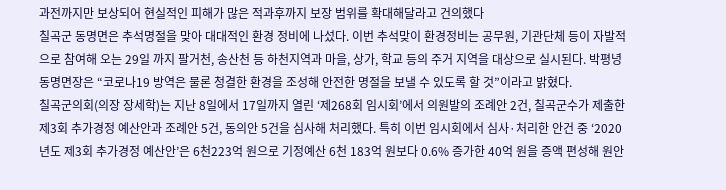과전까지만 보상되어 현실적인 피해가 많은 적과후까지 보장 범위를 확대해달라고 건의했다
칠곡군 동명면은 추석명절을 맞아 대대적인 환경 정비에 나섰다. 이번 추석맞이 환경정비는 공무원, 기관단체 등이 자발적으로 참여해 오는 29일 까지 팔거천, 송산천 등 하천지역과 마을, 상가, 학교 등의 주거 지역을 대상으로 실시된다. 박평녕 동명면장은 “코로나19 방역은 물론 청결한 환경을 조성해 안전한 명절을 보낼 수 있도록 할 것”이라고 밝혔다.
칠곡군의회(의장 장세학)는 지난 8일에서 17일까지 열린 ‘제268회 임시회’에서 의원발의 조례안 2건, 칠곡군수가 제출한 제3회 추가경정 예산안과 조례안 5건, 동의안 5건을 심사해 처리했다. 특히 이번 임시회에서 심사·처리한 안건 중 ‘2020년도 제3회 추가경정 예산안’은 6천223억 원으로 기정예산 6천 183억 원보다 0.6% 증가한 40억 원을 증액 편성해 원안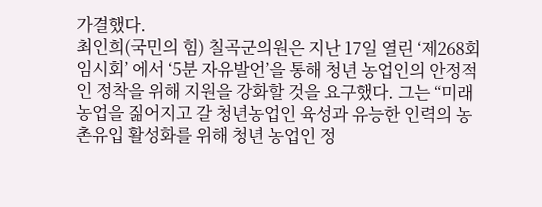가결했다.
최인희(국민의 힘) 칠곡군의원은 지난 17일 열린 ‘제268회 임시회’ 에서 ‘5분 자유발언’을 통해 청년 농업인의 안정적인 정착을 위해 지원을 강화할 것을 요구했다. 그는 “미래 농업을 짊어지고 갈 청년농업인 육성과 유능한 인력의 농촌유입 활성화를 위해 청년 농업인 정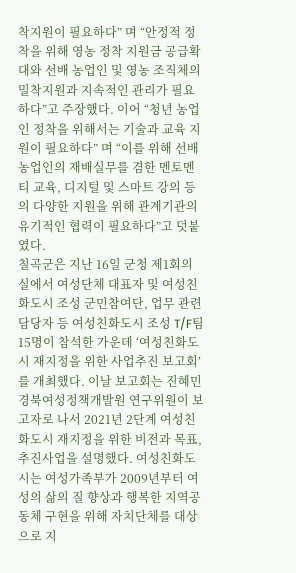착지원이 필요하다” 며 “안정적 정착을 위해 영농 정착 지원금 공급확대와 선배 농업인 및 영농 조직체의 밀착지원과 지속적인 관리가 필요하다”고 주장했다. 이어 “청년 농업인 정착을 위해서는 기술과 교육 지원이 필요하다” 며 “이를 위해 선배 농업인의 재배실무를 겸한 멘토멘티 교육, 디지털 및 스마트 강의 등의 다양한 지원을 위해 관계기관의 유기적인 협력이 필요하다”고 덧붙였다.
칠곡군은 지난 16일 군청 제1회의실에서 여성단체 대표자 및 여성친화도시 조성 군민참여단, 업무 관련 담당자 등 여성친화도시 조성 T/F팀 15명이 참석한 가운데 ‘여성친화도시 재지정을 위한 사업추진 보고회’를 개최했다. 이날 보고회는 진혜민 경북여성정책개발원 연구위원이 보고자로 나서 2021년 2단계 여성친화도시 재지정을 위한 비전과 목표, 추진사업을 설명했다. 여성친화도시는 여성가족부가 2009년부터 여성의 삶의 질 향상과 행복한 지역공동체 구현을 위해 자치단체를 대상으로 지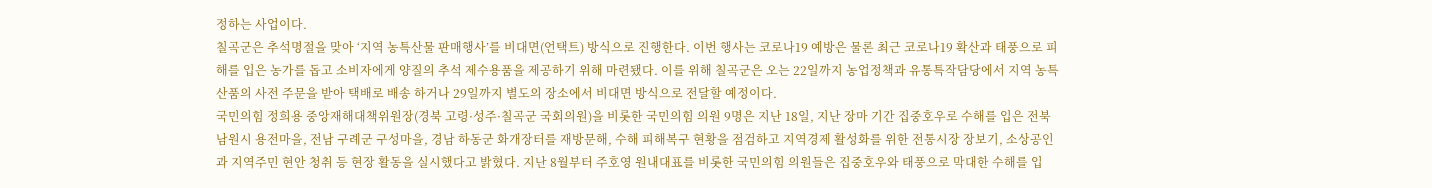정하는 사업이다.
칠곡군은 추석명절을 맞아 ‘지역 농특산물 판매행사’를 비대면(언택트) 방식으로 진행한다. 이번 행사는 코로나19 예방은 물론 최근 코로나19 확산과 태풍으로 피해를 입은 농가를 돕고 소비자에게 양질의 추석 제수용품을 제공하기 위해 마련됐다. 이를 위해 칠곡군은 오는 22일까지 농업정책과 유통특작담당에서 지역 농특산품의 사전 주문을 받아 택배로 배송 하거나 29일까지 별도의 장소에서 비대면 방식으로 전달할 예정이다.
국민의힘 정희용 중앙재해대책위원장(경북 고령·성주·칠곡군 국회의원)을 비롯한 국민의힘 의원 9명은 지난 18일, 지난 장마 기간 집중호우로 수해를 입은 전북 남원시 용전마을, 전남 구례군 구성마을, 경남 하동군 화개장터를 재방문해, 수해 피해복구 현황을 점검하고 지역경제 활성화를 위한 전통시장 장보기, 소상공인과 지역주민 현안 청취 등 현장 활동을 실시했다고 밝혔다. 지난 8월부터 주호영 원내대표를 비롯한 국민의힘 의원들은 집중호우와 태풍으로 막대한 수해를 입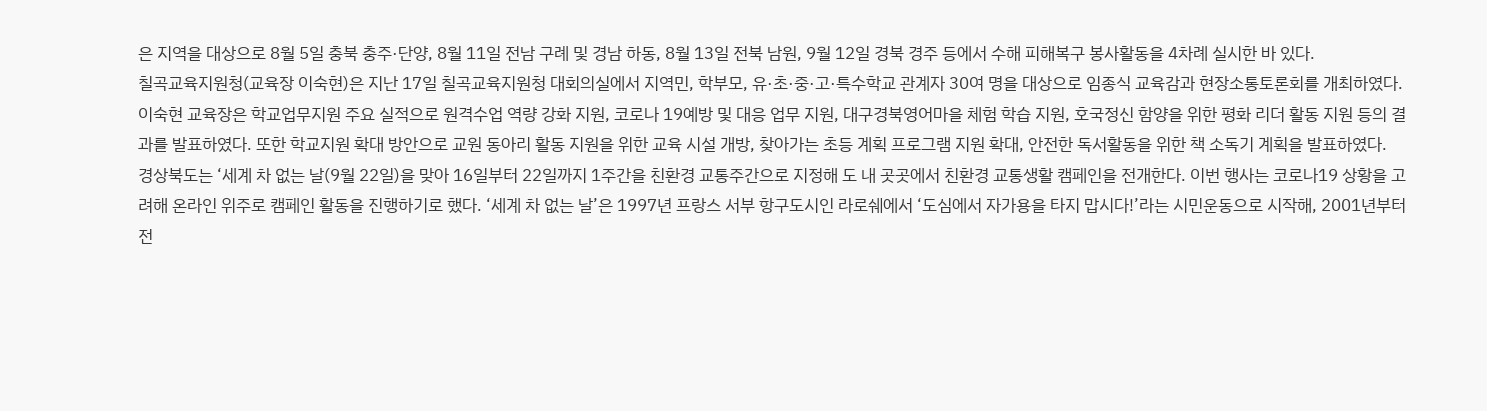은 지역을 대상으로 8월 5일 충북 충주·단양, 8월 11일 전남 구례 및 경남 하동, 8월 13일 전북 남원, 9월 12일 경북 경주 등에서 수해 피해복구 봉사활동을 4차례 실시한 바 있다.
칠곡교육지원청(교육장 이숙현)은 지난 17일 칠곡교육지원청 대회의실에서 지역민, 학부모, 유·초·중·고·특수학교 관계자 30여 명을 대상으로 임종식 교육감과 현장소통토론회를 개최하였다. 이숙현 교육장은 학교업무지원 주요 실적으로 원격수업 역량 강화 지원, 코로나 19예방 및 대응 업무 지원, 대구경북영어마을 체험 학습 지원, 호국정신 함양을 위한 평화 리더 활동 지원 등의 결과를 발표하였다. 또한 학교지원 확대 방안으로 교원 동아리 활동 지원을 위한 교육 시설 개방, 찾아가는 초등 계획 프로그램 지원 확대, 안전한 독서활동을 위한 책 소독기 계획을 발표하였다.
경상북도는 ‘세계 차 없는 날(9월 22일)을 맞아 16일부터 22일까지 1주간을 친환경 교통주간으로 지정해 도 내 곳곳에서 친환경 교통생활 캠페인을 전개한다. 이번 행사는 코로나19 상황을 고려해 온라인 위주로 캠페인 활동을 진행하기로 했다. ‘세계 차 없는 날’은 1997년 프랑스 서부 항구도시인 라로쉐에서 ‘도심에서 자가용을 타지 맙시다!’라는 시민운동으로 시작해, 2001년부터 전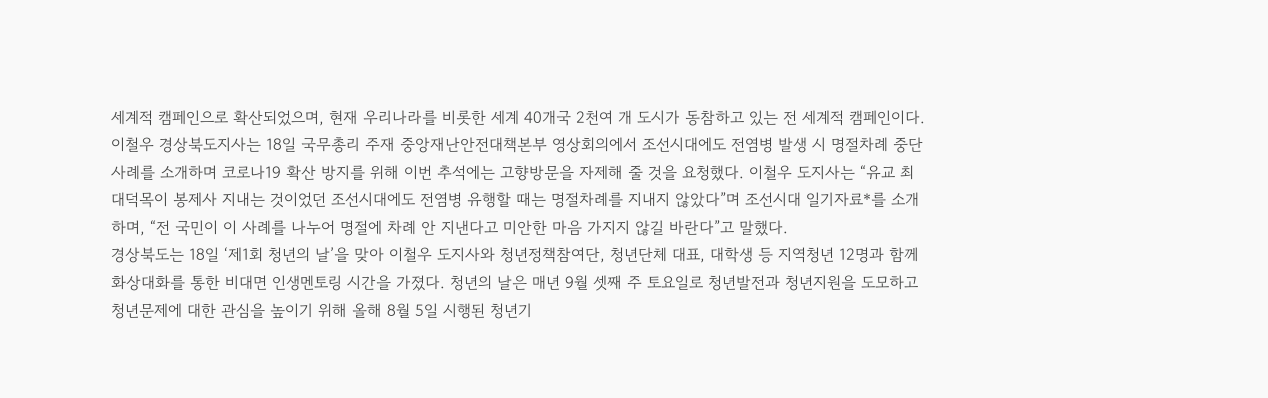세계적 캠페인으로 확산되었으며, 현재 우리나라를 비롯한 세계 40개국 2천여 개 도시가 동참하고 있는 전 세계적 캠페인이다.
이철우 경상북도지사는 18일 국무총리 주재 중앙재난안전대책본부 영상회의에서 조선시대에도 전염병 발생 시 명절차례 중단 사례를 소개하며 코로나19 확산 방지를 위해 이번 추석에는 고향방문을 자제해 줄 것을 요청했다. 이철우 도지사는 “유교 최대덕목이 봉제사 지내는 것이었던 조선시대에도 전염병 유행할 때는 명절차례를 지내지 않았다”며 조선시대 일기자료*를 소개하며, “전 국민이 이 사례를 나누어 명절에 차례 안 지낸다고 미안한 마음 가지지 않길 바란다”고 말했다.
경상북도는 18일 ‘제1회 청년의 날’을 맞아 이철우 도지사와 청년정책참여단, 청년단체 대표, 대학생 등 지역청년 12명과 함께 화상대화를 통한 비대면 인생멘토링 시간을 가졌다. 청년의 날은 매년 9월 셋째 주 토요일로 청년발전과 청년지원을 도모하고 청년문제에 대한 관심을 높이기 위해 올해 8월 5일 시행된 청년기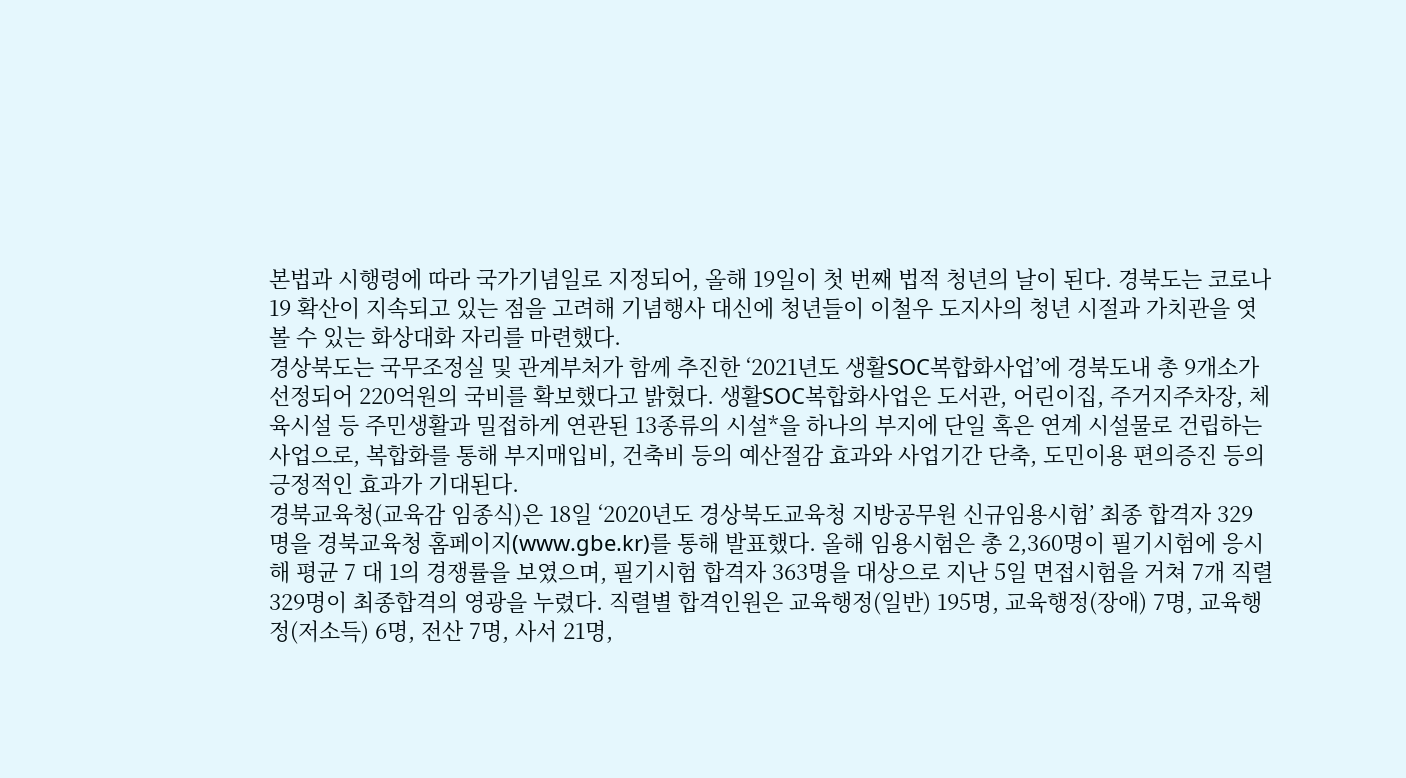본법과 시행령에 따라 국가기념일로 지정되어, 올해 19일이 첫 번째 법적 청년의 날이 된다. 경북도는 코로나19 확산이 지속되고 있는 점을 고려해 기념행사 대신에 청년들이 이철우 도지사의 청년 시절과 가치관을 엿볼 수 있는 화상대화 자리를 마련했다.
경상북도는 국무조정실 및 관계부처가 함께 추진한 ‘2021년도 생활SOC복합화사업’에 경북도내 총 9개소가 선정되어 220억원의 국비를 확보했다고 밝혔다. 생활SOC복합화사업은 도서관, 어린이집, 주거지주차장, 체육시설 등 주민생활과 밀접하게 연관된 13종류의 시설*을 하나의 부지에 단일 혹은 연계 시설물로 건립하는 사업으로, 복합화를 통해 부지매입비, 건축비 등의 예산절감 효과와 사업기간 단축, 도민이용 편의증진 등의 긍정적인 효과가 기대된다.
경북교육청(교육감 임종식)은 18일 ‘2020년도 경상북도교육청 지방공무원 신규임용시험’ 최종 합격자 329명을 경북교육청 홈페이지(www.gbe.kr)를 통해 발표했다. 올해 임용시험은 총 2,360명이 필기시험에 응시해 평균 7 대 1의 경쟁률을 보였으며, 필기시험 합격자 363명을 대상으로 지난 5일 면접시험을 거쳐 7개 직렬 329명이 최종합격의 영광을 누렸다. 직렬별 합격인원은 교육행정(일반) 195명, 교육행정(장애) 7명, 교육행정(저소득) 6명, 전산 7명, 사서 21명,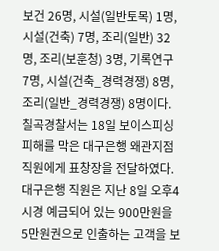보건 26명, 시설(일반토목) 1명, 시설(건축) 7명, 조리(일반) 32명, 조리(보훈청) 3명, 기록연구 7명, 시설(건축_경력경쟁) 8명, 조리(일반_경력경쟁) 8명이다.
칠곡경찰서는 18일 보이스피싱 피해를 막은 대구은행 왜관지점 직원에게 표창장을 전달하였다. 대구은행 직원은 지난 8일 오후4시경 예금되어 있는 900만원을 5만원권으로 인출하는 고객을 보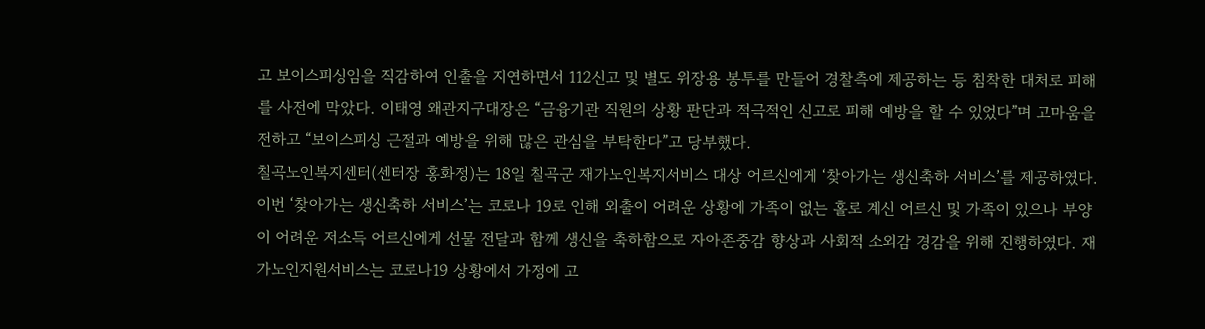고 보이스피싱임을 직감하여 인출을 지연하면서 112신고 및 별도 위장용 봉투를 만들어 경찰측에 제공하는 등 침착한 대처로 피해를 사전에 막았다. 이태영 왜관지구대장은 “금융기관 직원의 상황 판단과 적극적인 신고로 피해 예방을 할 수 있었다”며 고마움을 전하고 “보이스피싱 근절과 예방을 위해 많은 관심을 부탁한다”고 당부했다.
칠곡노인복지센터(센터장 홍화정)는 18일 칠곡군 재가노인복지서비스 대상 어르신에게 ‘찾아가는 생신축하 서비스’를 제공하였다. 이번 ‘찾아가는 생신축하 서비스’는 코로나 19로 인해 외출이 어려운 상황에 가족이 없는 홀로 계신 어르신 및 가족이 있으나 부양이 어려운 저소득 어르신에게 선물 전달과 함께 생신을 축하함으로 자아존중감 향상과 사회적 소외감 경감을 위해 진행하였다. 재가노인지원서비스는 코로나19 상황에서 가정에 고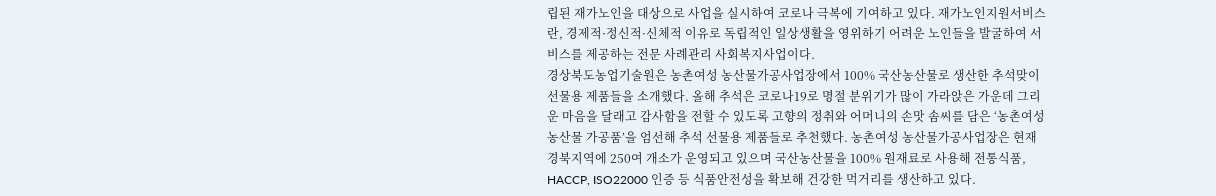립된 재가노인을 대상으로 사업을 실시하여 코로나 극복에 기여하고 있다. 재가노인지원서비스란, 경제적·정신적·신체적 이유로 독립적인 일상생활을 영위하기 어려운 노인들을 발굴하여 서비스를 제공하는 전문 사례관리 사회복지사업이다.
경상북도농업기술원은 농촌여성 농산물가공사업장에서 100% 국산농산물로 생산한 추석맞이 선물용 제품들을 소개했다. 올해 추석은 코로나19로 명절 분위기가 많이 가라앉은 가운데 그리운 마음을 달래고 감사함을 전할 수 있도록 고향의 정취와 어머니의 손맛 솜씨를 담은 ‘농촌여성 농산물 가공품’을 엄선해 추석 선물용 제품들로 추천했다. 농촌여성 농산물가공사업장은 현재 경북지역에 250여 개소가 운영되고 있으며 국산농산물을 100% 원재료로 사용해 전통식품, HACCP, ISO22000 인증 등 식품안전성을 확보해 건강한 먹거리를 생산하고 있다.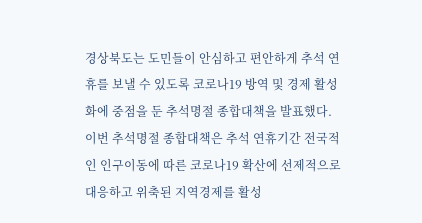경상북도는 도민들이 안심하고 편안하게 추석 연휴를 보낼 수 있도록 코로나19 방역 및 경제 활성화에 중점을 둔 추석명절 종합대책을 발표했다. 이번 추석명절 종합대책은 추석 연휴기간 전국적인 인구이동에 따른 코로나19 확산에 선제적으로 대응하고 위축된 지역경제를 활성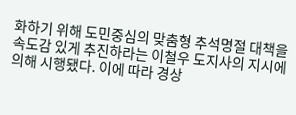화하기 위해 도민중심의 맞춤형 추석명절 대책을 속도감 있게 추진하라는 이철우 도지사의 지시에 의해 시행됐다. 이에 따라 경상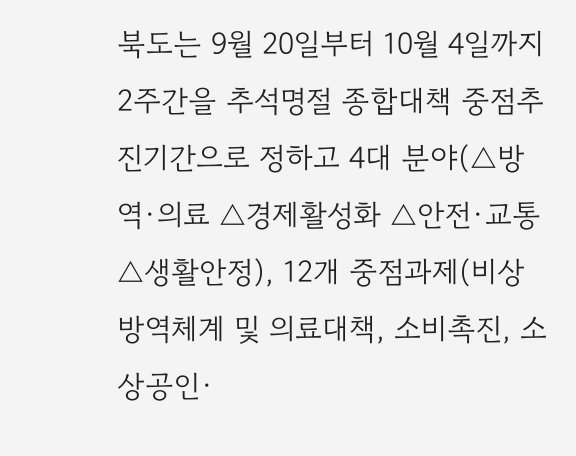북도는 9월 20일부터 10월 4일까지 2주간을 추석명절 종합대책 중점추진기간으로 정하고 4대 분야(△방역·의료 △경제활성화 △안전·교통 △생활안정), 12개 중점과제(비상방역체계 및 의료대책, 소비촉진, 소상공인·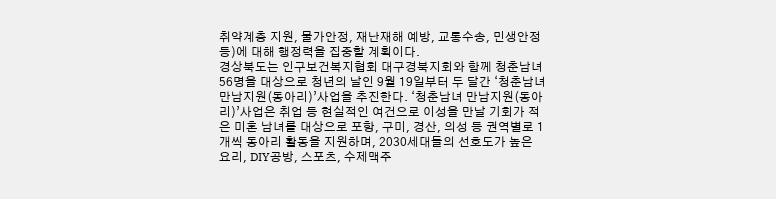취약계층 지원, 물가안정, 재난재해 예방, 교통수송, 민생안정 등)에 대해 행정력을 집중할 계획이다.
경상북도는 인구보건복지협회 대구경북지회와 함께 청춘남녀 56명을 대상으로 청년의 날인 9월 19일부터 두 달간 ‘청춘남녀 만남지원(동아리)’사업을 추진한다. ‘청춘남녀 만남지원(동아리)’사업은 취업 등 현실적인 여건으로 이성을 만날 기회가 적은 미혼 남녀를 대상으로 포항, 구미, 경산, 의성 등 권역별로 1개씩 동아리 활동을 지원하며, 2030세대들의 선호도가 높은 요리, DIY공방, 스포츠, 수제맥주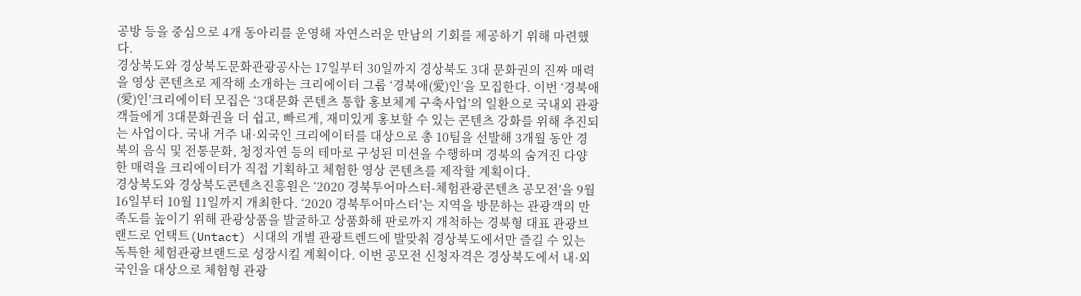공방 등을 중심으로 4개 동아리를 운영해 자연스러운 만남의 기회를 제공하기 위해 마련했다.
경상북도와 경상북도문화관광공사는 17일부터 30일까지 경상북도 3대 문화권의 진짜 매력을 영상 콘텐츠로 제작해 소개하는 크리에이터 그룹 ‘경북애(愛)인’을 모집한다. 이번 ‘경북애(愛)인’크리에이터 모집은 ‘3대문화 콘텐츠 통합 홍보체계 구축사업’의 일환으로 국내외 관광객들에게 3대문화권을 더 쉽고, 빠르게, 재미있게 홍보할 수 있는 콘텐츠 강화를 위해 추진되는 사업이다. 국내 거주 내·외국인 크리에이터를 대상으로 총 10팀을 선발해 3개월 동안 경북의 음식 및 전통문화, 청정자연 등의 테마로 구성된 미션을 수행하며 경북의 숨겨진 다양한 매력을 크리에이터가 직접 기획하고 체험한 영상 콘텐츠를 제작할 계획이다.
경상북도와 경상북도콘텐츠진흥원은 ‘2020 경북투어마스터-체험관광콘텐츠 공모전’을 9월 16일부터 10월 11일까지 개최한다. ‘2020 경북투어마스터’는 지역을 방문하는 관광객의 만족도를 높이기 위해 관광상품을 발굴하고 상품화해 판로까지 개척하는 경북형 대표 관광브랜드로 언택트(Untact) 시대의 개별 관광트렌드에 발맞춰 경상북도에서만 즐길 수 있는 독특한 체험관광브랜드로 성장시킬 계획이다. 이번 공모전 신청자격은 경상북도에서 내·외국인을 대상으로 체험형 관광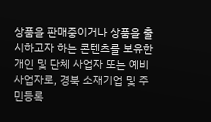상품을 판매중이거나 상품을 출시하고자 하는 콘텐츠를 보유한 개인 및 단체 사업자 또는 예비 사업자로, 경북 소재기업 및 주민등록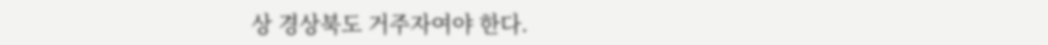상 경상북도 거주자여야 한다.